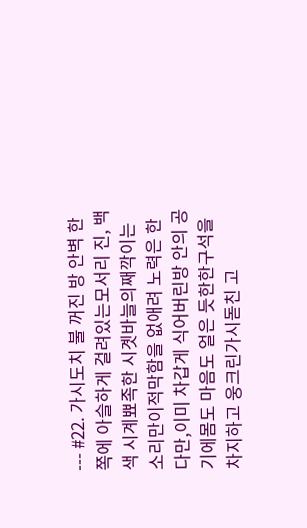--- #22. 가시도치 불 꺼진 방 안벽 한 쪽에 아슬하게 걸려있는모서리 진, 백색 시계뾰족한 시곗바늘의째깍이는 소리만이적막함을 없애려 노력은 한다만,이미 차갑게 식어버린방 안의 공기에몸도 마음도 얼은 듯한한구석을 차지하고 웅크린가시돋친 고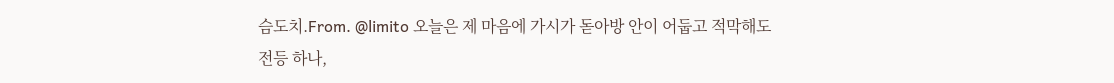슴도치.From. @limito 오늘은 제 마음에 가시가 돋아방 안이 어둡고 적막해도전등 하나,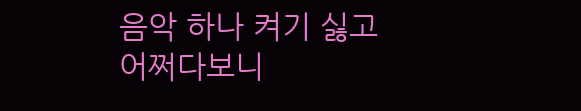음악 하나 켜기 싫고어쩌다보니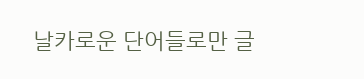날카로운 단어들로만 글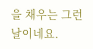을 채우는 그런 날이네요.